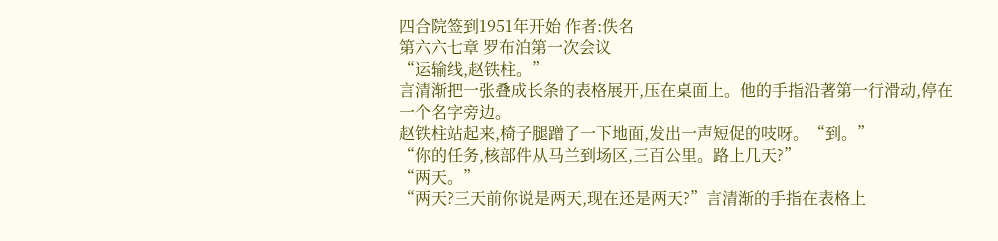四合院签到1951年开始 作者:佚名
第六六七章 罗布泊第一次会议
“运输线,赵铁柱。”
言清渐把一张叠成长条的表格展开,压在桌面上。他的手指沿著第一行滑动,停在一个名字旁边。
赵铁柱站起来,椅子腿蹭了一下地面,发出一声短促的吱呀。“到。”
“你的任务,核部件从马兰到场区,三百公里。路上几天?”
“两天。”
“两天?三天前你说是两天,现在还是两天?”言清渐的手指在表格上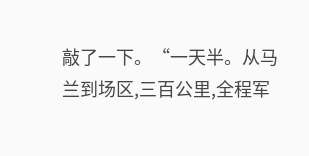敲了一下。“一天半。从马兰到场区,三百公里,全程军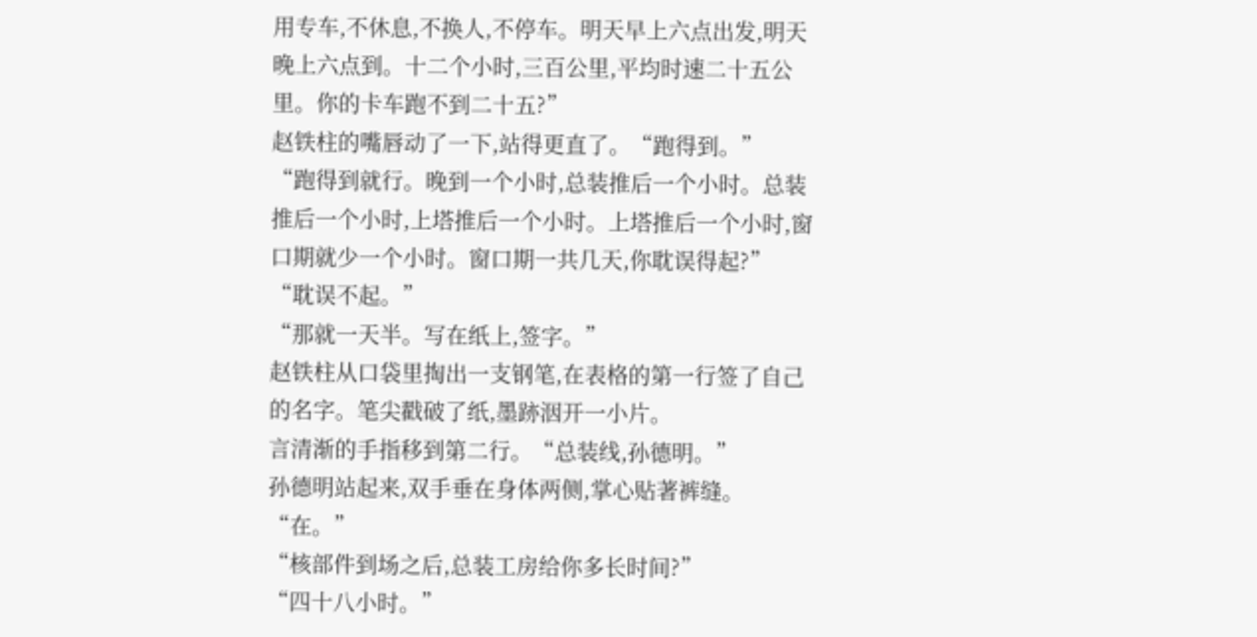用专车,不休息,不换人,不停车。明天早上六点出发,明天晚上六点到。十二个小时,三百公里,平均时速二十五公里。你的卡车跑不到二十五?”
赵铁柱的嘴唇动了一下,站得更直了。“跑得到。”
“跑得到就行。晚到一个小时,总装推后一个小时。总装推后一个小时,上塔推后一个小时。上塔推后一个小时,窗口期就少一个小时。窗口期一共几天,你耽误得起?”
“耽误不起。”
“那就一天半。写在纸上,签字。”
赵铁柱从口袋里掏出一支钢笔,在表格的第一行签了自己的名字。笔尖戳破了纸,墨跡洇开一小片。
言清渐的手指移到第二行。“总装线,孙德明。”
孙德明站起来,双手垂在身体两侧,掌心贴著裤缝。“在。”
“核部件到场之后,总装工房给你多长时间?”
“四十八小时。”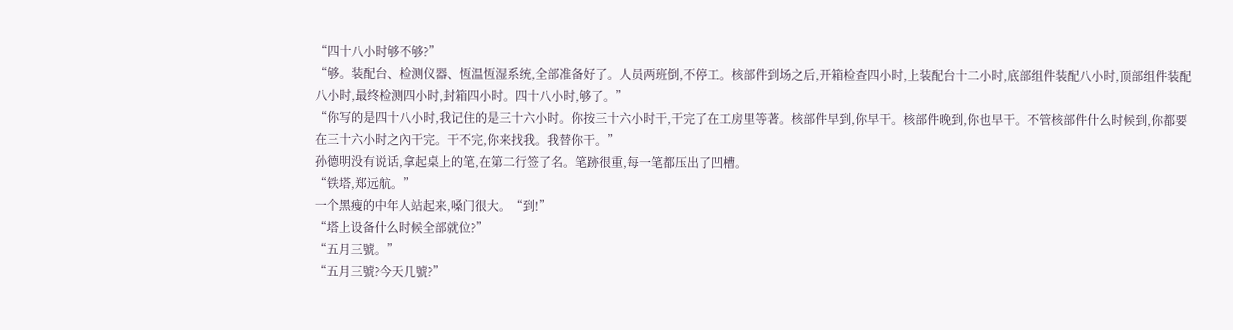“四十八小时够不够?”
“够。装配台、检测仪器、恆温恆湿系统,全部准备好了。人员两班倒,不停工。核部件到场之后,开箱检查四小时,上装配台十二小时,底部组件装配八小时,顶部组件装配八小时,最终检测四小时,封箱四小时。四十八小时,够了。”
“你写的是四十八小时,我记住的是三十六小时。你按三十六小时干,干完了在工房里等著。核部件早到,你早干。核部件晚到,你也早干。不管核部件什么时候到,你都要在三十六小时之內干完。干不完,你来找我。我替你干。”
孙德明没有说话,拿起桌上的笔,在第二行签了名。笔跡很重,每一笔都压出了凹槽。
“铁塔,郑远航。”
一个黑瘦的中年人站起来,嗓门很大。“到!”
“塔上设备什么时候全部就位?”
“五月三號。”
“五月三號?今天几號?”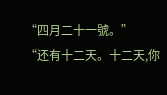“四月二十一號。”
“还有十二天。十二天,你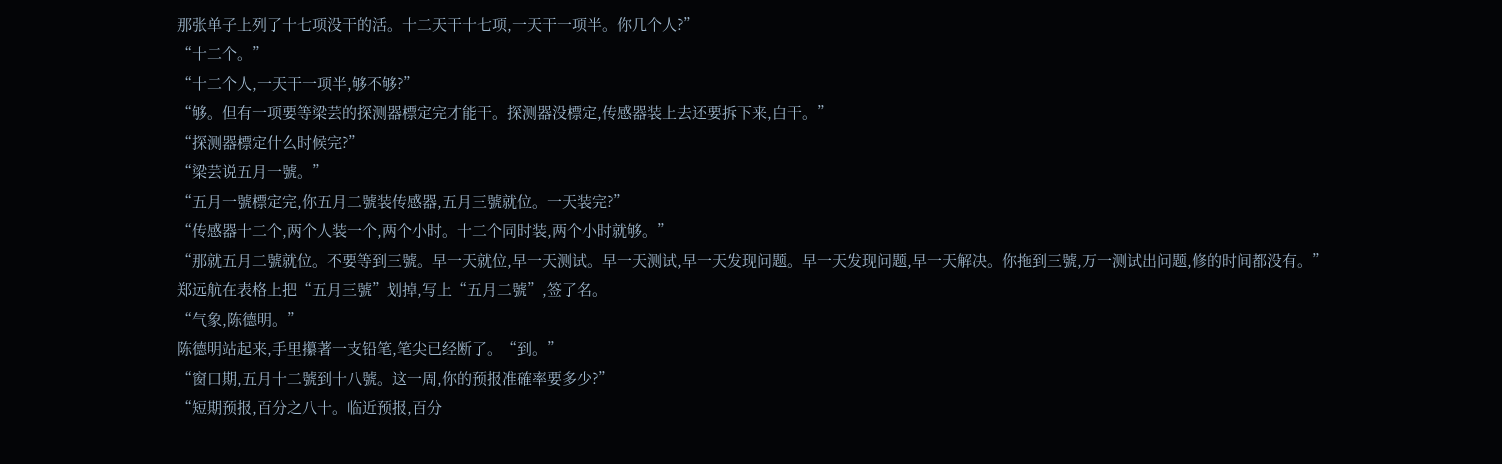那张单子上列了十七项没干的活。十二天干十七项,一天干一项半。你几个人?”
“十二个。”
“十二个人,一天干一项半,够不够?”
“够。但有一项要等梁芸的探测器標定完才能干。探测器没標定,传感器装上去还要拆下来,白干。”
“探测器標定什么时候完?”
“梁芸说五月一號。”
“五月一號標定完,你五月二號装传感器,五月三號就位。一天装完?”
“传感器十二个,两个人装一个,两个小时。十二个同时装,两个小时就够。”
“那就五月二號就位。不要等到三號。早一天就位,早一天测试。早一天测试,早一天发现问题。早一天发现问题,早一天解决。你拖到三號,万一测试出问题,修的时间都没有。”
郑远航在表格上把“五月三號”划掉,写上“五月二號”,签了名。
“气象,陈德明。”
陈德明站起来,手里攥著一支铅笔,笔尖已经断了。“到。”
“窗口期,五月十二號到十八號。这一周,你的预报准確率要多少?”
“短期预报,百分之八十。临近预报,百分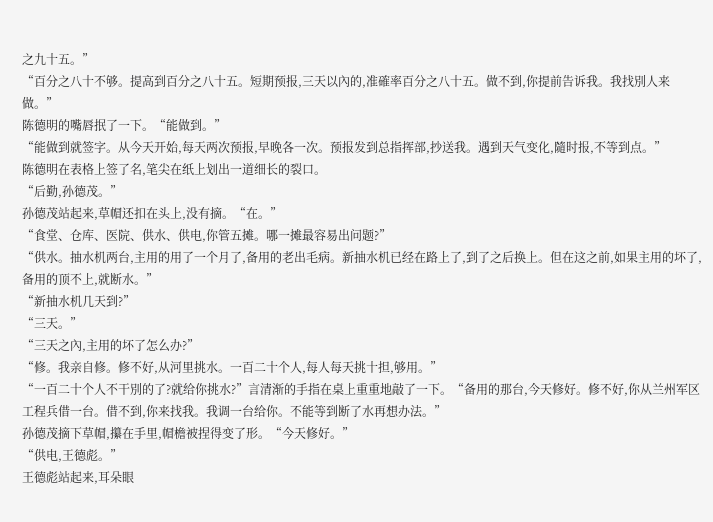之九十五。”
“百分之八十不够。提高到百分之八十五。短期预报,三天以內的,准確率百分之八十五。做不到,你提前告诉我。我找別人来做。”
陈德明的嘴唇抿了一下。“能做到。”
“能做到就签字。从今天开始,每天两次预报,早晚各一次。预报发到总指挥部,抄送我。遇到天气变化,隨时报,不等到点。”
陈德明在表格上签了名,笔尖在纸上划出一道细长的裂口。
“后勤,孙德茂。”
孙德茂站起来,草帽还扣在头上,没有摘。“在。”
“食堂、仓库、医院、供水、供电,你管五摊。哪一摊最容易出问题?”
“供水。抽水机两台,主用的用了一个月了,备用的老出毛病。新抽水机已经在路上了,到了之后换上。但在这之前,如果主用的坏了,备用的顶不上,就断水。”
“新抽水机几天到?”
“三天。”
“三天之內,主用的坏了怎么办?”
“修。我亲自修。修不好,从河里挑水。一百二十个人,每人每天挑十担,够用。”
“一百二十个人不干別的了?就给你挑水?”言清渐的手指在桌上重重地敲了一下。“备用的那台,今天修好。修不好,你从兰州军区工程兵借一台。借不到,你来找我。我调一台给你。不能等到断了水再想办法。”
孙德茂摘下草帽,攥在手里,帽檐被捏得变了形。“今天修好。”
“供电,王德彪。”
王德彪站起来,耳朵眼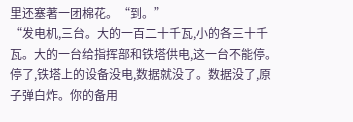里还塞著一团棉花。“到。”
“发电机,三台。大的一百二十千瓦,小的各三十千瓦。大的一台给指挥部和铁塔供电,这一台不能停。停了,铁塔上的设备没电,数据就没了。数据没了,原子弹白炸。你的备用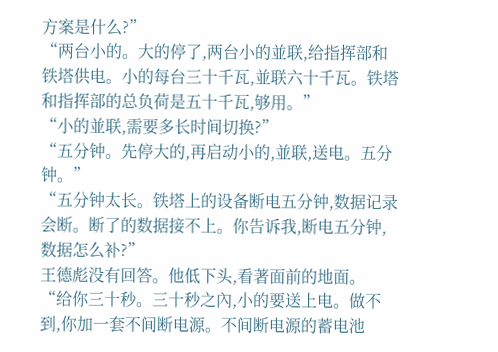方案是什么?”
“两台小的。大的停了,两台小的並联,给指挥部和铁塔供电。小的每台三十千瓦,並联六十千瓦。铁塔和指挥部的总负荷是五十千瓦,够用。”
“小的並联,需要多长时间切换?”
“五分钟。先停大的,再启动小的,並联,送电。五分钟。”
“五分钟太长。铁塔上的设备断电五分钟,数据记录会断。断了的数据接不上。你告诉我,断电五分钟,数据怎么补?”
王德彪没有回答。他低下头,看著面前的地面。
“给你三十秒。三十秒之內,小的要送上电。做不到,你加一套不间断电源。不间断电源的蓄电池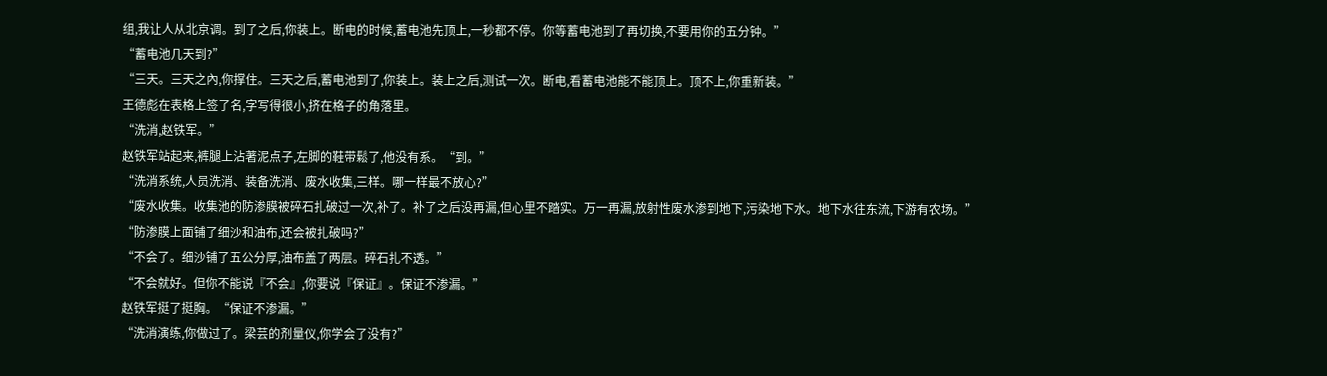组,我让人从北京调。到了之后,你装上。断电的时候,蓄电池先顶上,一秒都不停。你等蓄电池到了再切换,不要用你的五分钟。”
“蓄电池几天到?”
“三天。三天之內,你撑住。三天之后,蓄电池到了,你装上。装上之后,测试一次。断电,看蓄电池能不能顶上。顶不上,你重新装。”
王德彪在表格上签了名,字写得很小,挤在格子的角落里。
“洗消,赵铁军。”
赵铁军站起来,裤腿上沾著泥点子,左脚的鞋带鬆了,他没有系。“到。”
“洗消系统,人员洗消、装备洗消、废水收集,三样。哪一样最不放心?”
“废水收集。收集池的防渗膜被碎石扎破过一次,补了。补了之后没再漏,但心里不踏实。万一再漏,放射性废水渗到地下,污染地下水。地下水往东流,下游有农场。”
“防渗膜上面铺了细沙和油布,还会被扎破吗?”
“不会了。细沙铺了五公分厚,油布盖了两层。碎石扎不透。”
“不会就好。但你不能说『不会』,你要说『保证』。保证不渗漏。”
赵铁军挺了挺胸。“保证不渗漏。”
“洗消演练,你做过了。梁芸的剂量仪,你学会了没有?”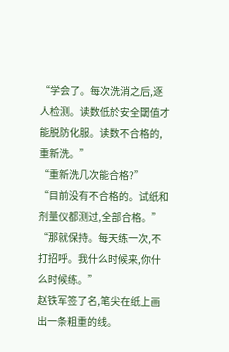“学会了。每次洗消之后,逐人检测。读数低於安全閾值才能脱防化服。读数不合格的,重新洗。”
“重新洗几次能合格?”
“目前没有不合格的。试纸和剂量仪都测过,全部合格。”
“那就保持。每天练一次,不打招呼。我什么时候来,你什么时候练。”
赵铁军签了名,笔尖在纸上画出一条粗重的线。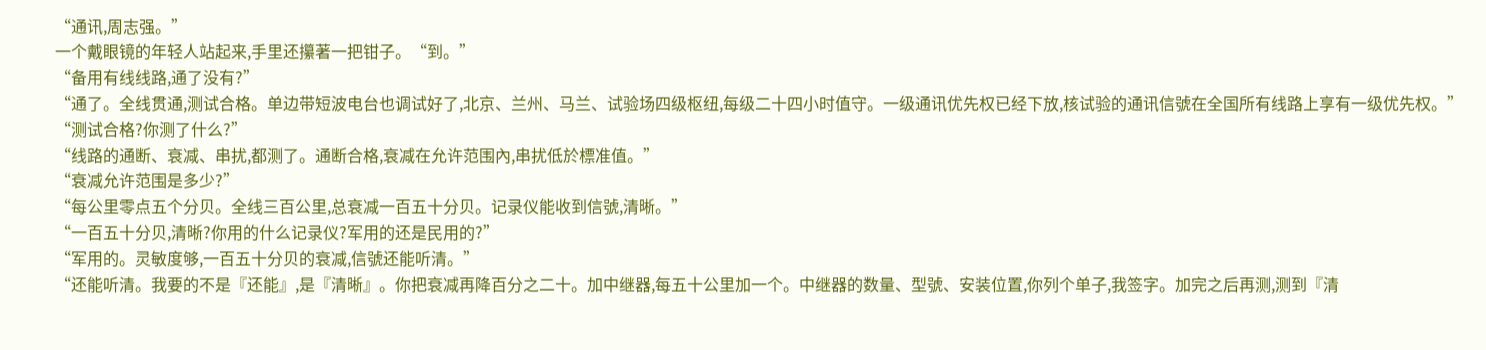“通讯,周志强。”
一个戴眼镜的年轻人站起来,手里还攥著一把钳子。“到。”
“备用有线线路,通了没有?”
“通了。全线贯通,测试合格。单边带短波电台也调试好了,北京、兰州、马兰、试验场四级枢纽,每级二十四小时值守。一级通讯优先权已经下放,核试验的通讯信號在全国所有线路上享有一级优先权。”
“测试合格?你测了什么?”
“线路的通断、衰减、串扰,都测了。通断合格,衰减在允许范围內,串扰低於標准值。”
“衰减允许范围是多少?”
“每公里零点五个分贝。全线三百公里,总衰减一百五十分贝。记录仪能收到信號,清晰。”
“一百五十分贝,清晰?你用的什么记录仪?军用的还是民用的?”
“军用的。灵敏度够,一百五十分贝的衰减,信號还能听清。”
“还能听清。我要的不是『还能』,是『清晰』。你把衰减再降百分之二十。加中继器,每五十公里加一个。中继器的数量、型號、安装位置,你列个单子,我签字。加完之后再测,测到『清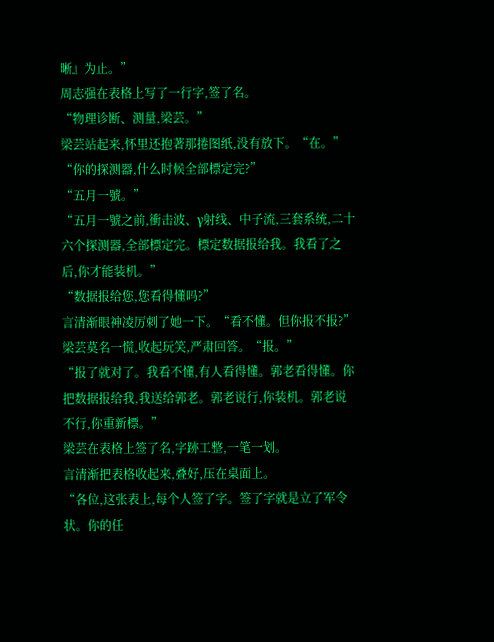晰』为止。”
周志强在表格上写了一行字,签了名。
“物理诊断、测量,梁芸。”
梁芸站起来,怀里还抱著那捲图纸,没有放下。“在。”
“你的探测器,什么时候全部標定完?”
“五月一號。”
“五月一號之前,衝击波、γ射线、中子流,三套系统,二十六个探测器,全部標定完。標定数据报给我。我看了之后,你才能装机。”
“数据报给您,您看得懂吗?”
言清渐眼神凌厉刺了她一下。“看不懂。但你报不报?”
梁芸莫名一慌,收起玩笑,严肃回答。“报。”
“报了就对了。我看不懂,有人看得懂。郭老看得懂。你把数据报给我,我送给郭老。郭老说行,你装机。郭老说不行,你重新標。”
梁芸在表格上签了名,字跡工整,一笔一划。
言清渐把表格收起来,叠好,压在桌面上。
“各位,这张表上,每个人签了字。签了字就是立了军令状。你的任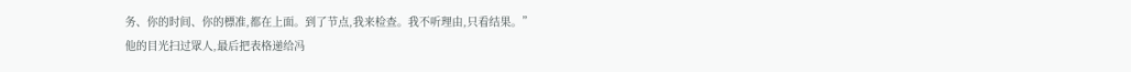务、你的时间、你的標准,都在上面。到了节点,我来检查。我不听理由,只看结果。”
他的目光扫过眾人,最后把表格递给冯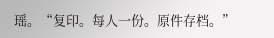瑶。“复印。每人一份。原件存档。”